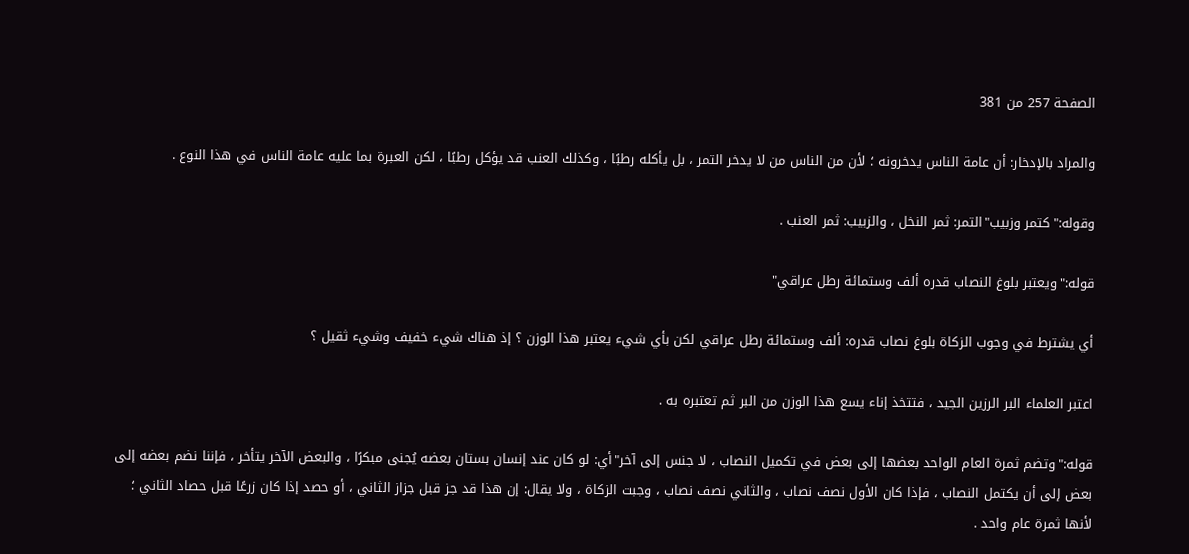الصفحة 257 من 381

والمراد بالإدخار: أن عامة الناس يدخرونه ؛ لأن من الناس من لا يدخر التمر ، بل يأكله رطبًا ، وكذلك العنب قد يؤكل رطبًا ، لكن العبرة بما عليه عامة الناس في هذا النوع .

وقوله:"كتمر وزبيب"التمر: ثمر النخل ، والزبيب: ثمر العنب .

قوله:"ويعتبر بلوغ النصاب قدره ألف وستمائة رطل عراقي"

أي يشترط في وجوب الزكاة بلوغ نصاب قدره: ألف وستمائة رطل عراقي لكن بأي شيء يعتبر هذا الوزن ؟ إذ هناك شيء خفيف وشيء ثقيل ؟

اعتبر العلماء البر الرزين الجيد ، فتتخذ إناء يسع هذا الوزن من البر ثم تعتبره به .

قوله:"وتضم ثمرة العام الواحد بعضها إلى بعض في تكميل النصاب ، لا جنس إلى آخر"أي: لو كان عند إنسان بستان بعضه يُجنى مبكرًا ، والبعض الآخر يتأخر ، فإننا نضم بعضه إلى بعض إلى أن يكتمل النصاب ، فإذا كان الأول نصف نصاب ، والثاني نصف نصاب ، وجبت الزكاة ، ولا يقال: إن هذا قد جز قبل جزاز الثاني ، أو حصد إذا كان زرعًا قبل حصاد الثاني ؛ لأنها ثمرة عام واحد .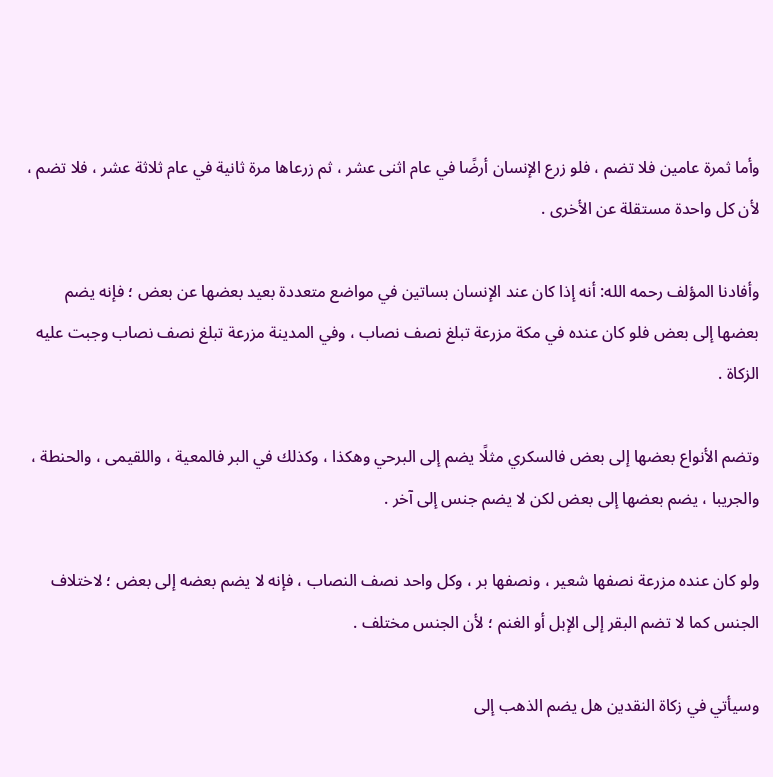وأما ثمرة عامين فلا تضم ، فلو زرع الإنسان أرضًا في عام اثنى عشر ، ثم زرعاها مرة ثانية في عام ثلاثة عشر ، فلا تضم ، لأن كل واحدة مستقلة عن الأخرى .

وأفادنا المؤلف رحمه الله: أنه إذا كان عند الإنسان بساتين في مواضع متعددة بعيد بعضها عن بعض ؛ فإنه يضم بعضها إلى بعض فلو كان عنده في مكة مزرعة تبلغ نصف نصاب ، وفي المدينة مزرعة تبلغ نصف نصاب وجبت عليه الزكاة .

وتضم الأنواع بعضها إلى بعض فالسكري مثلًا يضم إلى البرحي وهكذا ، وكذلك في البر فالمعية ، واللقيمى ، والحنطة ، والجريبا ، يضم بعضها إلى بعض لكن لا يضم جنس إلى آخر .

ولو كان عنده مزرعة نصفها شعير ، ونصفها بر ، وكل واحد نصف النصاب ، فإنه لا يضم بعضه إلى بعض ؛ لاختلاف الجنس كما لا تضم البقر إلى الإبل أو الغنم ؛ لأن الجنس مختلف .

وسيأتي في زكاة النقدين هل يضم الذهب إلى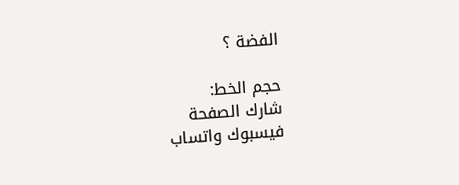الفضة ؟

حجم الخط:
شارك الصفحة
فيسبوك واتساب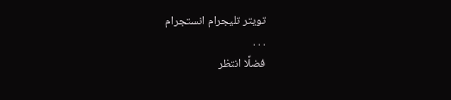تويتر تليجرام انستجرام
. . .
فضلًا انتظر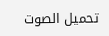تحميل الصوت